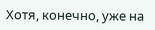Хотя, конечно, уже на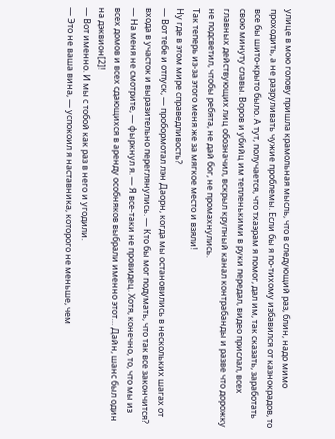улице в мою голову пришла крамольная мысль, что в следующий раз, блин, надо мимо проходить, а не разруливать чужие проблемы. Если бы я по-тихому избавился от казнокрадов, то все бы шито-крыто было. А тут, получается, что тхаэрам я помог, дал им, так сказать, заработать свою минуту славы. Воров и убийц им тепленькими в руки передал, видео прислал, всех главных действующих лиц обозначил, вскрыл крупный канал контрабанды и разве что дорожку не подсветил, чтобы ребята, не дай бог, не промахнулись.
Так теперь из-за этого меня же за мягкое место и взяли!
Ну где в этом мире справедливость?
— Вот тебе и отпуск, — пробормотал лэн Даорн, когда мы остановились в нескольких шагах от входа в участок и выразительно переглянулись. — Кто бы мог подумать, что так все закончится?
— На меня не смотрите, — фыркнул я. — Я все-таки не провидец. Хотя, конечно, то, что мы из всех домов и всех сдающихся в аренду особняков выбрали именно этот… Дайн, шанс был один на дэквион[2]!
— Вот именно. И мы с тобой как раз в него и угодили.
— Это не ваша вина, — успокоил я наставника, которого не меньше, чем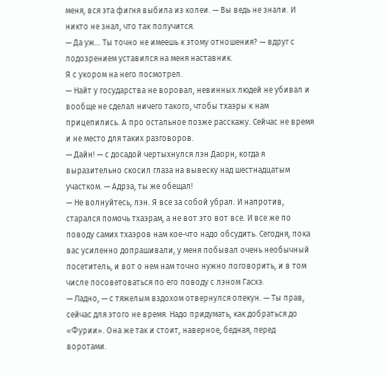меня, вся эта фигня выбила из колеи. — Вы ведь не знали. И никто не знал, что так получится.
— Да уж… Ты точно не имеешь к этому отношения? — вдруг с подозрением уставился на меня наставник.
Я с укором на него посмотрел.
— Найт у государства не воровал, невинных людей не убивал и вообще не сделал ничего такого, чтобы тхаэры к нам прицепились. А про остальное позже расскажу. Сейчас не время и не место для таких разговоров.
— Дайн! — с досадой чертыхнулся лэн Даорн, когда я выразительно скосил глаза на вывеску над шестнадцатым участком. — Адрэа, ты же обещал!
— Не волнуйтесь, лэн. Я все за собой убрал. И напротив, старался помочь тхаэрам, а не вот это вот все. И все же по поводу самих тхаэров нам кое-что надо обсудить. Сегодня, пока вас усиленно допрашивали, у меня побывал очень необычный посетитель, и вот о нем нам точно нужно поговорить, и в том числе посоветоваться по его поводу с лэном Гасхэ.
— Ладно, — с тяжелым вздохом отвернулся опекун. — Ты прав, сейчас для этого не время. Надо придумать, как добраться до «Фурии». Она же так и стоит, наверное, бедная, перед воротами.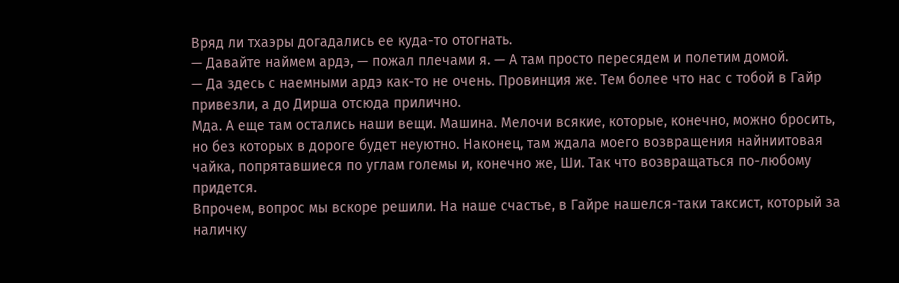Вряд ли тхаэры догадались ее куда-то отогнать.
— Давайте наймем ардэ, — пожал плечами я. — А там просто пересядем и полетим домой.
— Да здесь с наемными ардэ как-то не очень. Провинция же. Тем более что нас с тобой в Гайр привезли, а до Дирша отсюда прилично.
Мда. А еще там остались наши вещи. Машина. Мелочи всякие, которые, конечно, можно бросить, но без которых в дороге будет неуютно. Наконец, там ждала моего возвращения найниитовая чайка, попрятавшиеся по углам големы и, конечно же, Ши. Так что возвращаться по-любому придется.
Впрочем, вопрос мы вскоре решили. На наше счастье, в Гайре нашелся-таки таксист, который за наличку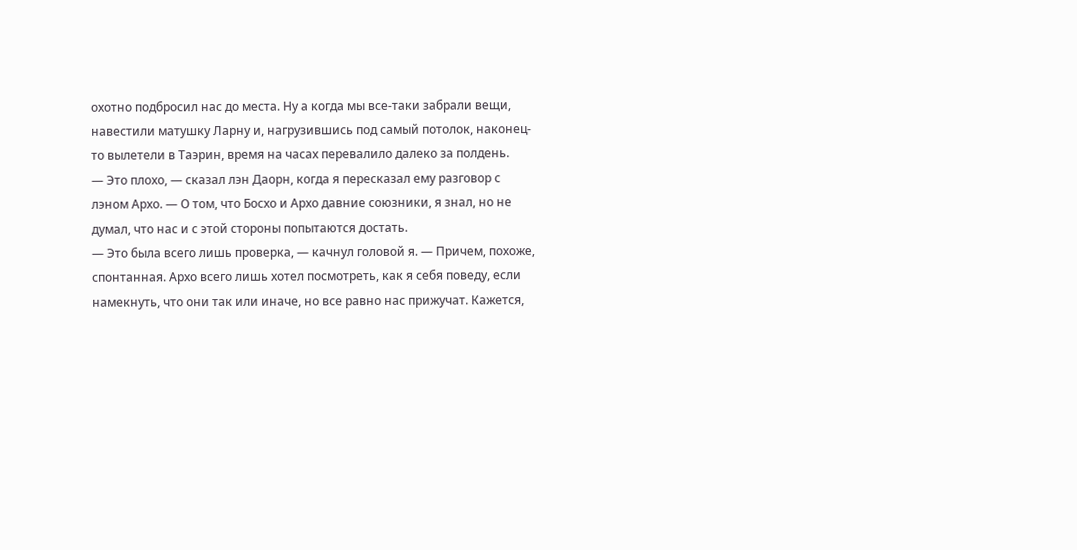охотно подбросил нас до места. Ну а когда мы все-таки забрали вещи, навестили матушку Ларну и, нагрузившись под самый потолок, наконец-то вылетели в Таэрин, время на часах перевалило далеко за полдень.
— Это плохо, — сказал лэн Даорн, когда я пересказал ему разговор с лэном Архо. — О том, что Босхо и Архо давние союзники, я знал, но не думал, что нас и с этой стороны попытаются достать.
— Это была всего лишь проверка, — качнул головой я. — Причем, похоже, спонтанная. Архо всего лишь хотел посмотреть, как я себя поведу, если намекнуть, что они так или иначе, но все равно нас прижучат. Кажется,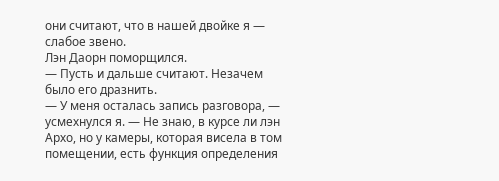они считают, что в нашей двойке я — слабое звено.
Лэн Даорн поморщился.
— Пусть и дальше считают. Незачем было его дразнить.
— У меня осталась запись разговора, — усмехнулся я. — Не знаю, в курсе ли лэн Архо, но у камеры, которая висела в том помещении, есть функция определения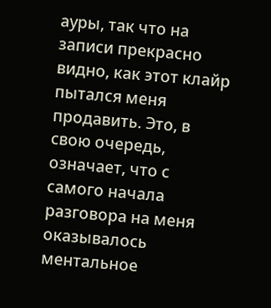ауры, так что на записи прекрасно видно, как этот клайр пытался меня продавить. Это, в свою очередь, означает, что с самого начала разговора на меня оказывалось ментальное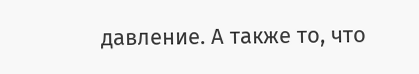давление. А также то, что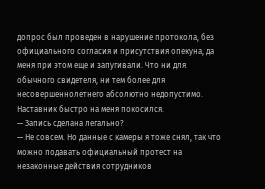допрос был проведен в нарушение протокола, без официального согласия и присутствия опекуна, да меня при этом еще и запугивали. Что ни для обычного свидетеля, ни тем более для несовершеннолетнего абсолютно недопустимо.
Наставник быстро на меня покосился.
— Запись сделана легально?
— Не совсем. Но данные с камеры я тоже снял, так что можно подавать официальный протест на незаконные действия сотрудников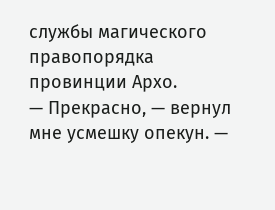службы магического правопорядка провинции Архо.
— Прекрасно, — вернул мне усмешку опекун. —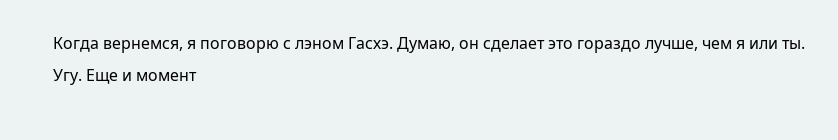Когда вернемся, я поговорю с лэном Гасхэ. Думаю, он сделает это гораздо лучше, чем я или ты.
Угу. Еще и момент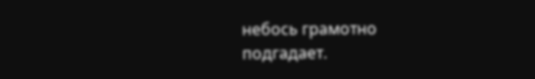небось грамотно подгадает.